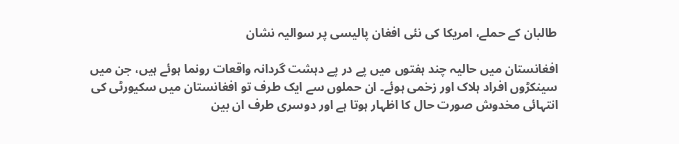طالبان کے حملے، امريکا کی نئی افغان پاليسی پر سواليہ نشان

افغانستان میں حالیہ چند ہفتوں میں پے در پے دہشت گردانہ واقعات رونما ہوئے ہیں، جن میں سینکڑوں افراد ہلاک اور زخمی ہوئے۔ ان حملوں سے ایک طرف تو افغانستان میں سکیورٹی کی انتہائی مخدوش صورت حال کا اظہار ہوتا ہے اور دوسری طرف ان بین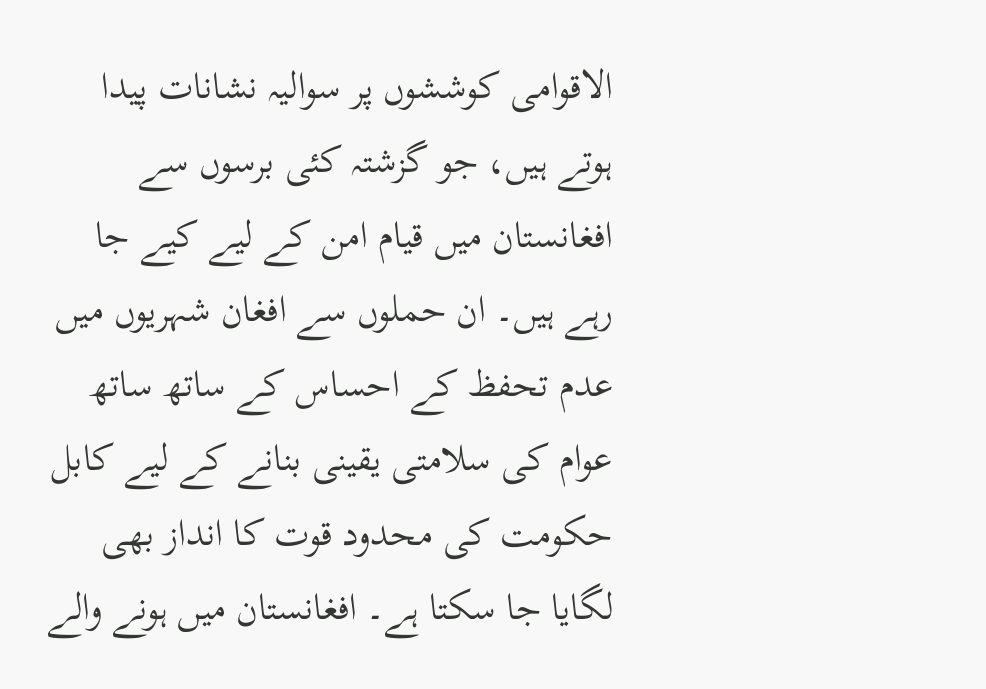الاقوامی کوششوں پر سوالیہ نشانات پیدا ہوتے ہیں، جو گزشتہ کئی برسوں سے افغانستان میں قیام امن کے لیے کیے جا رہے ہیں۔ ان حملوں سے افغان شہریوں میں عدم تحفظ کے احساس کے ساتھ ساتھ عوام کی سلامتی یقینی بنانے کے لیے کابل حکومت کی محدود قوت کا انداز بھی لگایا جا سکتا ہے۔ افغانستان میں ہونے والے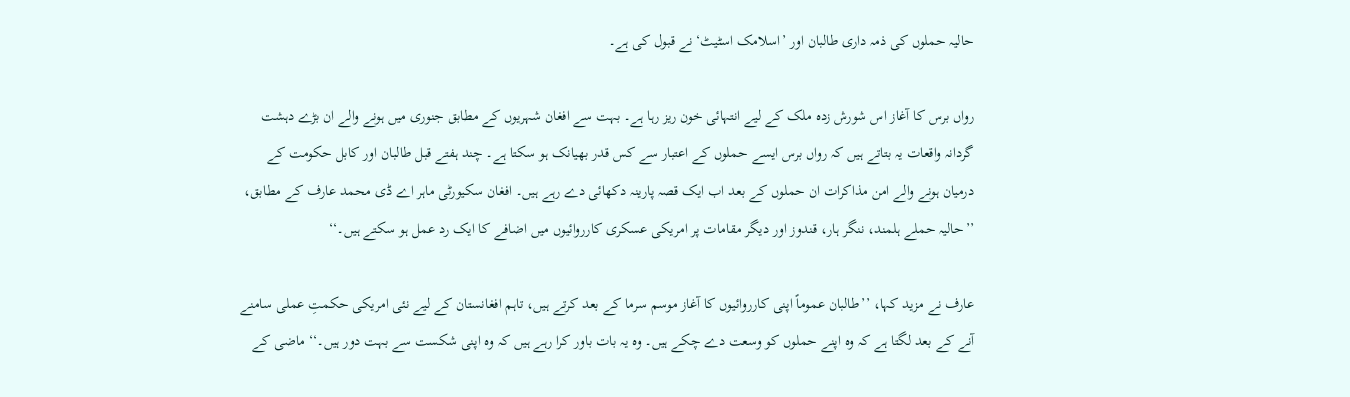حالیہ حملوں کی ذمہ داری طالبان اور ’اسلامک اسٹیٹ‘ نے قبول کی ہے۔

رواں برس کا آغاز اس شورش زدہ ملک کے لیے انتہائی خون ریز رہا ہے۔ بہت سے افغان شہریوں کے مطابق جنوری میں ہونے والے ان بڑے دہشت گردانہ واقعات یہ بتاتے ہیں کہ رواں برس ایسے حملوں کے اعتبار سے کس قدر بھیانک ہو سکتا ہے۔ چند ہفتے قبل طالبان اور کابل حکومت کے درمیان ہونے والے امن مذاکرات ان حملوں کے بعد اب ایک قصہ پارینہ دکھائی دے رہے ہیں۔ افغان سکیورٹی ماہر اے ڈی محمد عارف کے مطابق، ’’حالیہ حملے ہلمند، ننگر ہار، قندوز اور دیگر مقامات پر امریکی عسکری کارروائیوں میں اضافے کا ایک رد عمل ہو سکتے ہیں۔‘‘

عارف نے مزید کہا، ’’طالبان عموماً اپنی کارروائیوں کا آغاز موسم سرما کے بعد کرتے ہیں، تاہم افغانستان کے لیے نئی امریکی حکمتِ عملی سامنے آنے کے بعد لگتا ہے کہ وہ اپنے حملوں کو وسعت دے چکے ہیں۔ وہ یہ بات باور کرا رہے ہیں کہ وہ اپنی شکست سے بہت دور ہیں۔‘‘ ماضی کے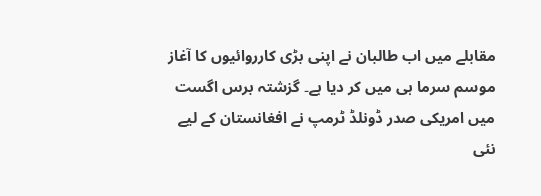مقابلے میں اب طالبان نے اپنی بڑی کارروائیوں کا آغاز موسم سرما ہی میں کر دیا ہے۔ گزشتہ برس اگست میں امریکی صدر ڈونلڈ ٹرمپ نے افغانستان کے لیے نئی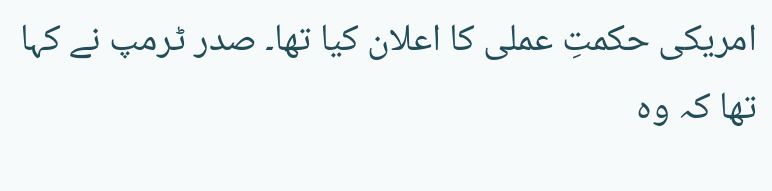امریکی حکمتِ عملی کا اعلان کیا تھا۔ صدر ٹرمپ نے کہا تھا کہ وہ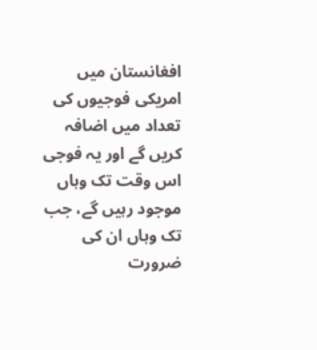افغانستان میں امریکی فوجیوں کی تعداد میں اضافہ کریں گے اور یہ فوجی اس وقت تک وہاں موجود رہیں گے، جب تک وہاں ان کی ضرورت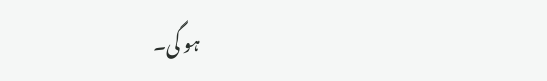ہو گی۔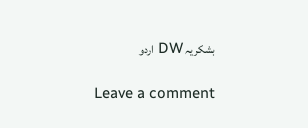بشکریہ DW اردو

Leave a comment